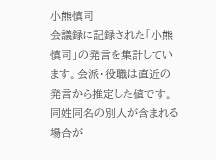小熊慎司
会議録に記録された「小熊慎司」の発言を集計しています。会派・役職は直近の発言から推定した値です。同姓同名の別人が含まれる場合が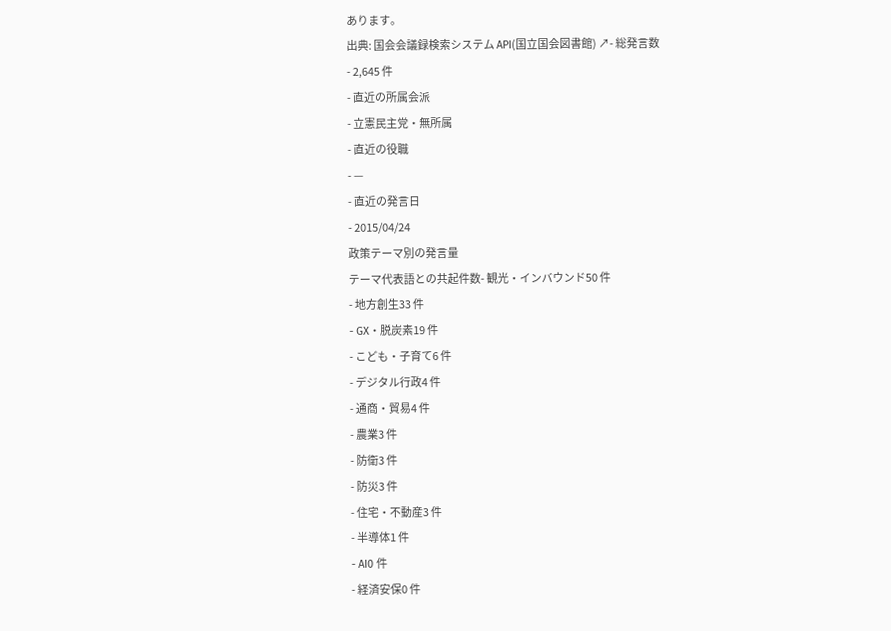あります。
出典: 国会会議録検索システム API(国立国会図書館) ↗- 総発言数
- 2,645 件
- 直近の所属会派
- 立憲民主党・無所属
- 直近の役職
- —
- 直近の発言日
- 2015/04/24
政策テーマ別の発言量
テーマ代表語との共起件数- 観光・インバウンド50 件
- 地方創生33 件
- GX・脱炭素19 件
- こども・子育て6 件
- デジタル行政4 件
- 通商・貿易4 件
- 農業3 件
- 防衛3 件
- 防災3 件
- 住宅・不動産3 件
- 半導体1 件
- AI0 件
- 経済安保0 件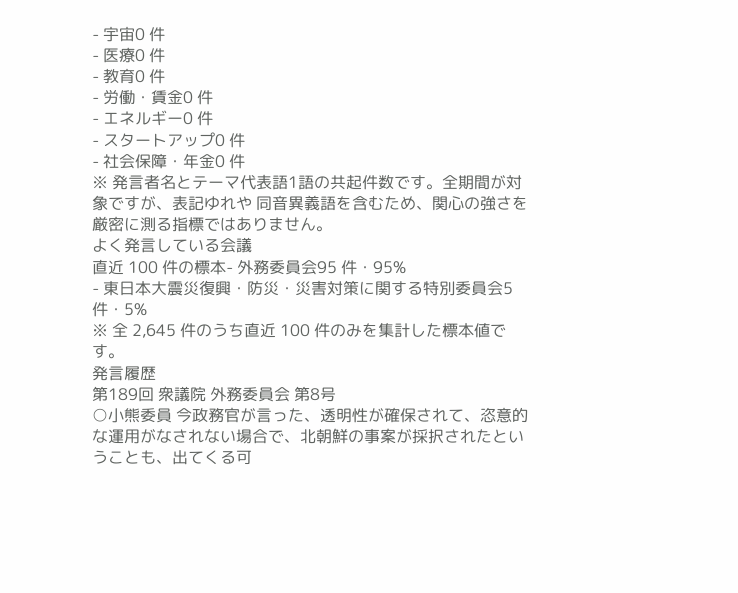- 宇宙0 件
- 医療0 件
- 教育0 件
- 労働・賃金0 件
- エネルギー0 件
- スタートアップ0 件
- 社会保障・年金0 件
※ 発言者名とテーマ代表語1語の共起件数です。全期間が対象ですが、表記ゆれや 同音異義語を含むため、関心の強さを厳密に測る指標ではありません。
よく発言している会議
直近 100 件の標本- 外務委員会95 件・95%
- 東日本大震災復興・防災・災害対策に関する特別委員会5 件・5%
※ 全 2,645 件のうち直近 100 件のみを集計した標本値です。
発言履歴
第189回 衆議院 外務委員会 第8号
○小熊委員 今政務官が言った、透明性が確保されて、恣意的な運用がなされない場合で、北朝鮮の事案が採択されたということも、出てくる可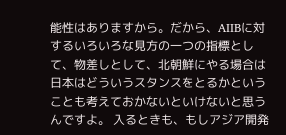能性はありますから。だから、AIIBに対するいろいろな見方の一つの指標として、物差しとして、北朝鮮にやる場合は日本はどういうスタンスをとるかということも考えておかないといけないと思うんですよ。 入るときも、もしアジア開発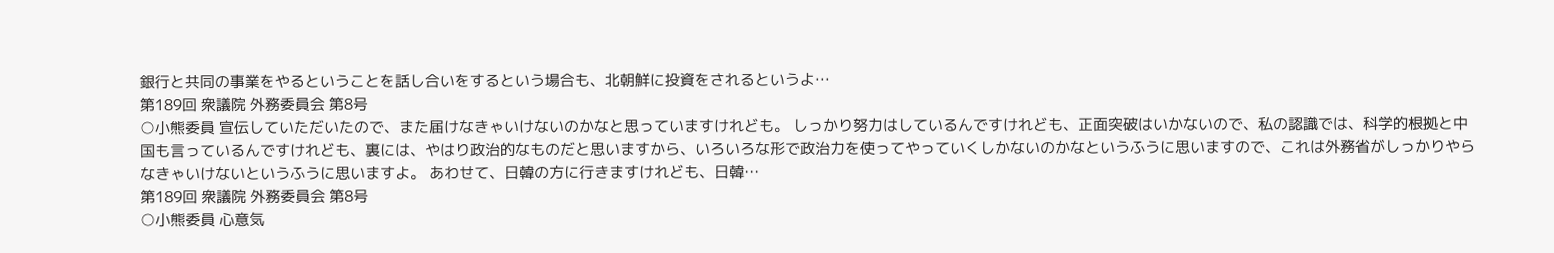銀行と共同の事業をやるということを話し合いをするという場合も、北朝鮮に投資をされるというよ…
第189回 衆議院 外務委員会 第8号
○小熊委員 宣伝していただいたので、また届けなきゃいけないのかなと思っていますけれども。 しっかり努力はしているんですけれども、正面突破はいかないので、私の認識では、科学的根拠と中国も言っているんですけれども、裏には、やはり政治的なものだと思いますから、いろいろな形で政治力を使ってやっていくしかないのかなというふうに思いますので、これは外務省がしっかりやらなきゃいけないというふうに思いますよ。 あわせて、日韓の方に行きますけれども、日韓…
第189回 衆議院 外務委員会 第8号
○小熊委員 心意気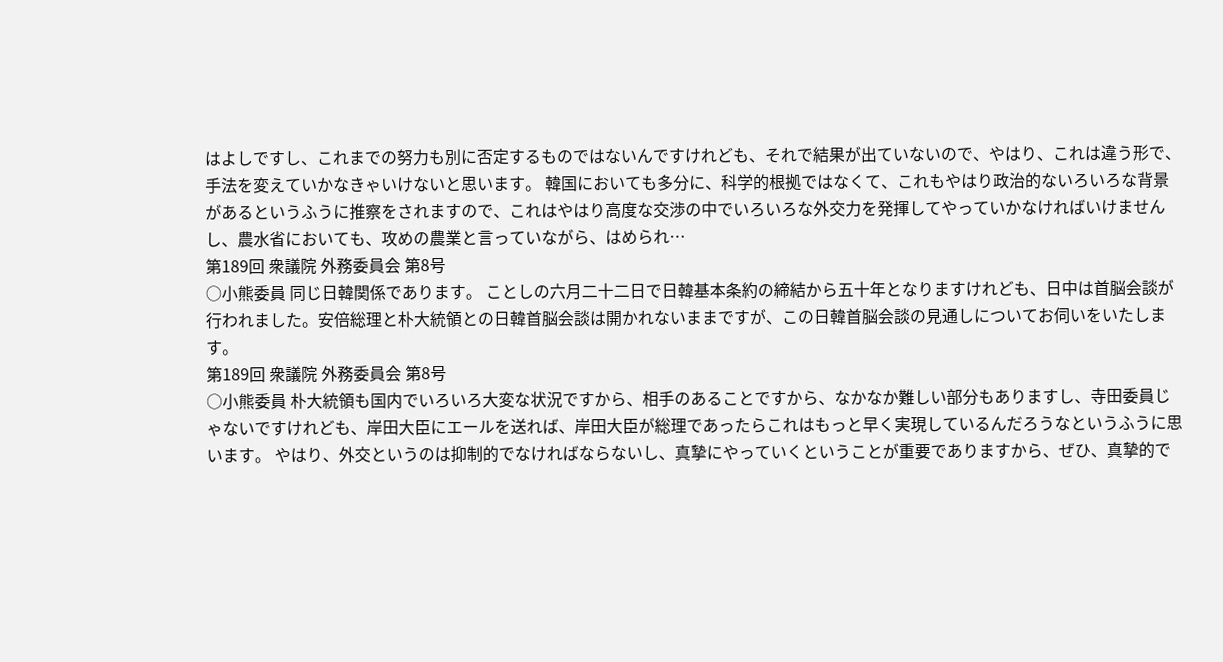はよしですし、これまでの努力も別に否定するものではないんですけれども、それで結果が出ていないので、やはり、これは違う形で、手法を変えていかなきゃいけないと思います。 韓国においても多分に、科学的根拠ではなくて、これもやはり政治的ないろいろな背景があるというふうに推察をされますので、これはやはり高度な交渉の中でいろいろな外交力を発揮してやっていかなければいけませんし、農水省においても、攻めの農業と言っていながら、はめられ…
第189回 衆議院 外務委員会 第8号
○小熊委員 同じ日韓関係であります。 ことしの六月二十二日で日韓基本条約の締結から五十年となりますけれども、日中は首脳会談が行われました。安倍総理と朴大統領との日韓首脳会談は開かれないままですが、この日韓首脳会談の見通しについてお伺いをいたします。
第189回 衆議院 外務委員会 第8号
○小熊委員 朴大統領も国内でいろいろ大変な状況ですから、相手のあることですから、なかなか難しい部分もありますし、寺田委員じゃないですけれども、岸田大臣にエールを送れば、岸田大臣が総理であったらこれはもっと早く実現しているんだろうなというふうに思います。 やはり、外交というのは抑制的でなければならないし、真摯にやっていくということが重要でありますから、ぜひ、真摯的で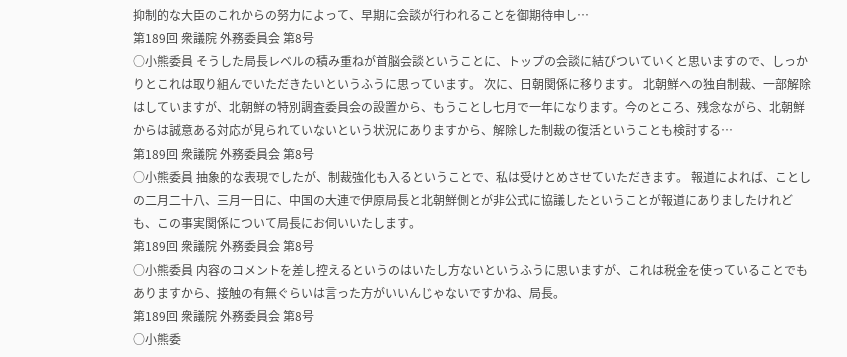抑制的な大臣のこれからの努力によって、早期に会談が行われることを御期待申し…
第189回 衆議院 外務委員会 第8号
○小熊委員 そうした局長レベルの積み重ねが首脳会談ということに、トップの会談に結びついていくと思いますので、しっかりとこれは取り組んでいただきたいというふうに思っています。 次に、日朝関係に移ります。 北朝鮮への独自制裁、一部解除はしていますが、北朝鮮の特別調査委員会の設置から、もうことし七月で一年になります。今のところ、残念ながら、北朝鮮からは誠意ある対応が見られていないという状況にありますから、解除した制裁の復活ということも検討する…
第189回 衆議院 外務委員会 第8号
○小熊委員 抽象的な表現でしたが、制裁強化も入るということで、私は受けとめさせていただきます。 報道によれば、ことしの二月二十八、三月一日に、中国の大連で伊原局長と北朝鮮側とが非公式に協議したということが報道にありましたけれども、この事実関係について局長にお伺いいたします。
第189回 衆議院 外務委員会 第8号
○小熊委員 内容のコメントを差し控えるというのはいたし方ないというふうに思いますが、これは税金を使っていることでもありますから、接触の有無ぐらいは言った方がいいんじゃないですかね、局長。
第189回 衆議院 外務委員会 第8号
○小熊委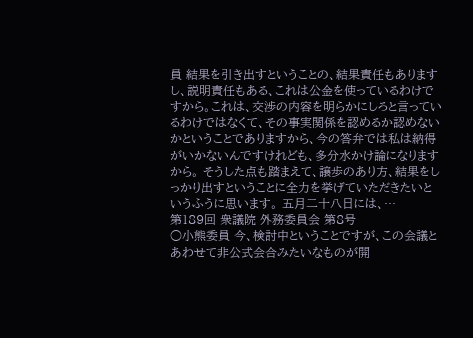員 結果を引き出すということの、結果責任もありますし、説明責任もある、これは公金を使っているわけですから。これは、交渉の内容を明らかにしろと言っているわけではなくて、その事実関係を認めるか認めないかということでありますから、今の答弁では私は納得がいかないんですけれども、多分水かけ論になりますから。 そうした点も踏まえて、譲歩のあり方、結果をしっかり出すということに全力を挙げていただきたいというふうに思います。 五月二十八日には、…
第189回 衆議院 外務委員会 第8号
○小熊委員 今、検討中ということですが、この会議とあわせて非公式会合みたいなものが開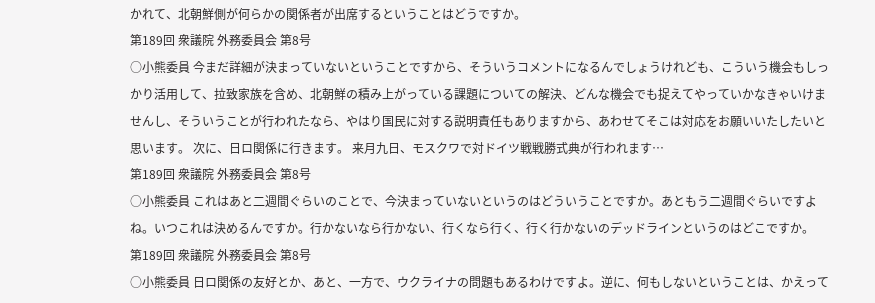かれて、北朝鮮側が何らかの関係者が出席するということはどうですか。
第189回 衆議院 外務委員会 第8号
○小熊委員 今まだ詳細が決まっていないということですから、そういうコメントになるんでしょうけれども、こういう機会もしっかり活用して、拉致家族を含め、北朝鮮の積み上がっている課題についての解決、どんな機会でも捉えてやっていかなきゃいけませんし、そういうことが行われたなら、やはり国民に対する説明責任もありますから、あわせてそこは対応をお願いいたしたいと思います。 次に、日ロ関係に行きます。 来月九日、モスクワで対ドイツ戦戦勝式典が行われます…
第189回 衆議院 外務委員会 第8号
○小熊委員 これはあと二週間ぐらいのことで、今決まっていないというのはどういうことですか。あともう二週間ぐらいですよね。いつこれは決めるんですか。行かないなら行かない、行くなら行く、行く行かないのデッドラインというのはどこですか。
第189回 衆議院 外務委員会 第8号
○小熊委員 日ロ関係の友好とか、あと、一方で、ウクライナの問題もあるわけですよ。逆に、何もしないということは、かえって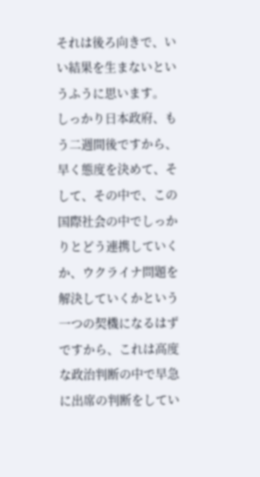それは後ろ向きで、いい結果を生まないというふうに思います。 しっかり日本政府、もう二週間後ですから、早く態度を決めて、そして、その中で、この国際社会の中でしっかりとどう連携していくか、ウクライナ問題を解決していくかという一つの契機になるはずですから、これは高度な政治判断の中で早急に出席の判断をしてい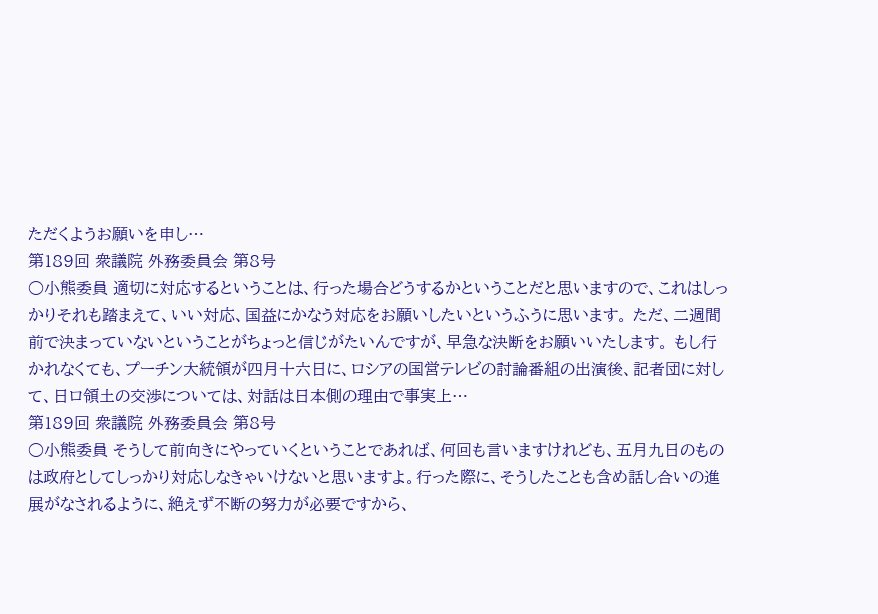ただくようお願いを申し…
第189回 衆議院 外務委員会 第8号
○小熊委員 適切に対応するということは、行った場合どうするかということだと思いますので、これはしっかりそれも踏まえて、いい対応、国益にかなう対応をお願いしたいというふうに思います。 ただ、二週間前で決まっていないということがちょっと信じがたいんですが、早急な決断をお願いいたします。 もし行かれなくても、プーチン大統領が四月十六日に、ロシアの国営テレビの討論番組の出演後、記者団に対して、日ロ領土の交渉については、対話は日本側の理由で事実上…
第189回 衆議院 外務委員会 第8号
○小熊委員 そうして前向きにやっていくということであれば、何回も言いますけれども、五月九日のものは政府としてしっかり対応しなきゃいけないと思いますよ。行った際に、そうしたことも含め話し合いの進展がなされるように、絶えず不断の努力が必要ですから、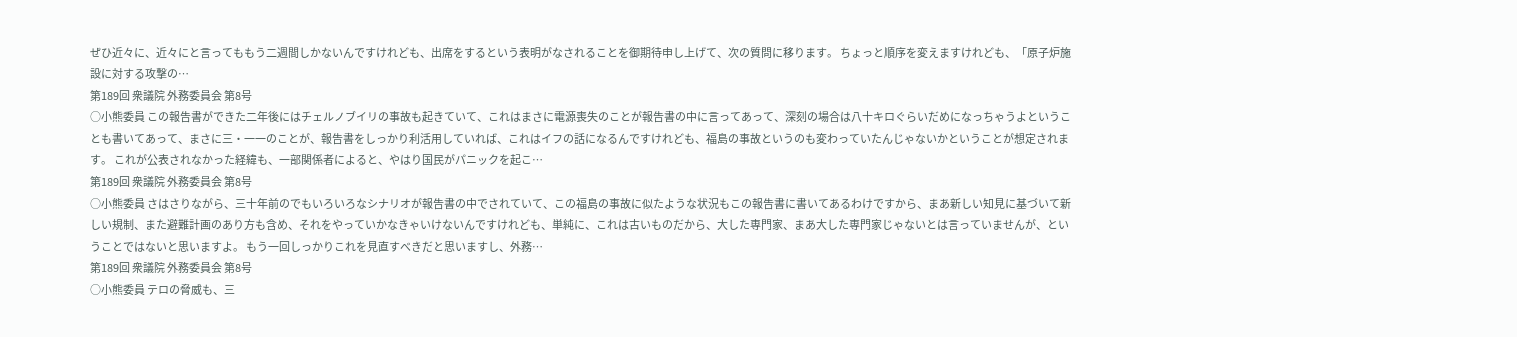ぜひ近々に、近々にと言ってももう二週間しかないんですけれども、出席をするという表明がなされることを御期待申し上げて、次の質問に移ります。 ちょっと順序を変えますけれども、「原子炉施設に対する攻撃の…
第189回 衆議院 外務委員会 第8号
○小熊委員 この報告書ができた二年後にはチェルノブイリの事故も起きていて、これはまさに電源喪失のことが報告書の中に言ってあって、深刻の場合は八十キロぐらいだめになっちゃうよということも書いてあって、まさに三・一一のことが、報告書をしっかり利活用していれば、これはイフの話になるんですけれども、福島の事故というのも変わっていたんじゃないかということが想定されます。 これが公表されなかった経緯も、一部関係者によると、やはり国民がパニックを起こ…
第189回 衆議院 外務委員会 第8号
○小熊委員 さはさりながら、三十年前のでもいろいろなシナリオが報告書の中でされていて、この福島の事故に似たような状況もこの報告書に書いてあるわけですから、まあ新しい知見に基づいて新しい規制、また避難計画のあり方も含め、それをやっていかなきゃいけないんですけれども、単純に、これは古いものだから、大した専門家、まあ大した専門家じゃないとは言っていませんが、ということではないと思いますよ。 もう一回しっかりこれを見直すべきだと思いますし、外務…
第189回 衆議院 外務委員会 第8号
○小熊委員 テロの脅威も、三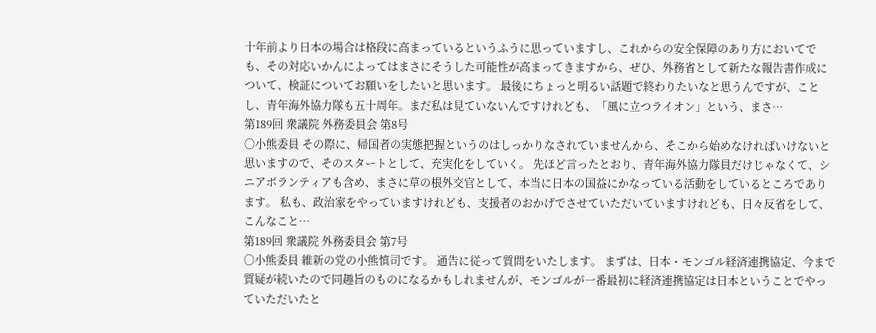十年前より日本の場合は格段に高まっているというふうに思っていますし、これからの安全保障のあり方においてでも、その対応いかんによってはまさにそうした可能性が高まってきますから、ぜひ、外務省として新たな報告書作成について、検証についてお願いをしたいと思います。 最後にちょっと明るい話題で終わりたいなと思うんですが、ことし、青年海外協力隊も五十周年。まだ私は見ていないんですけれども、「風に立つライオン」という、まさ…
第189回 衆議院 外務委員会 第8号
○小熊委員 その際に、帰国者の実態把握というのはしっかりなされていませんから、そこから始めなければいけないと思いますので、そのスタートとして、充実化をしていく。 先ほど言ったとおり、青年海外協力隊員だけじゃなくて、シニアボランティアも含め、まさに草の根外交官として、本当に日本の国益にかなっている活動をしているところであります。 私も、政治家をやっていますけれども、支援者のおかげでさせていただいていますけれども、日々反省をして、こんなこと…
第189回 衆議院 外務委員会 第7号
○小熊委員 維新の党の小熊慎司です。 通告に従って質問をいたします。 まずは、日本・モンゴル経済連携協定、今まで質疑が続いたので同趣旨のものになるかもしれませんが、モンゴルが一番最初に経済連携協定は日本ということでやっていただいたと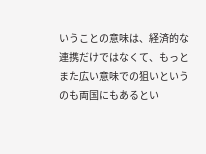いうことの意味は、経済的な連携だけではなくて、もっとまた広い意味での狙いというのも両国にもあるとい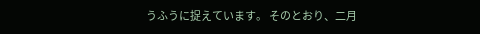うふうに捉えています。 そのとおり、二月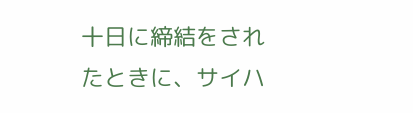十日に締結をされたときに、サイハ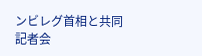ンビレグ首相と共同記者会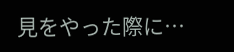見をやった際に…